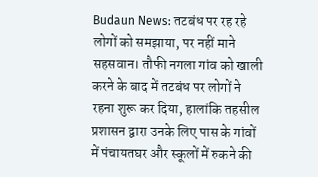Budaun News: तटबंध पर रह रहे लोगों को समझाया, पर नहीं माने
सहसवान। तौफी नगला गांव को खाली करने के बाद में तटबंध पर लोगों ने रहना शुरू कर दिया, हालांकि तहसील प्रशासन द्वारा उनके लिए पास के गांवों में पंचायतघर और स्कूलों में रुकने की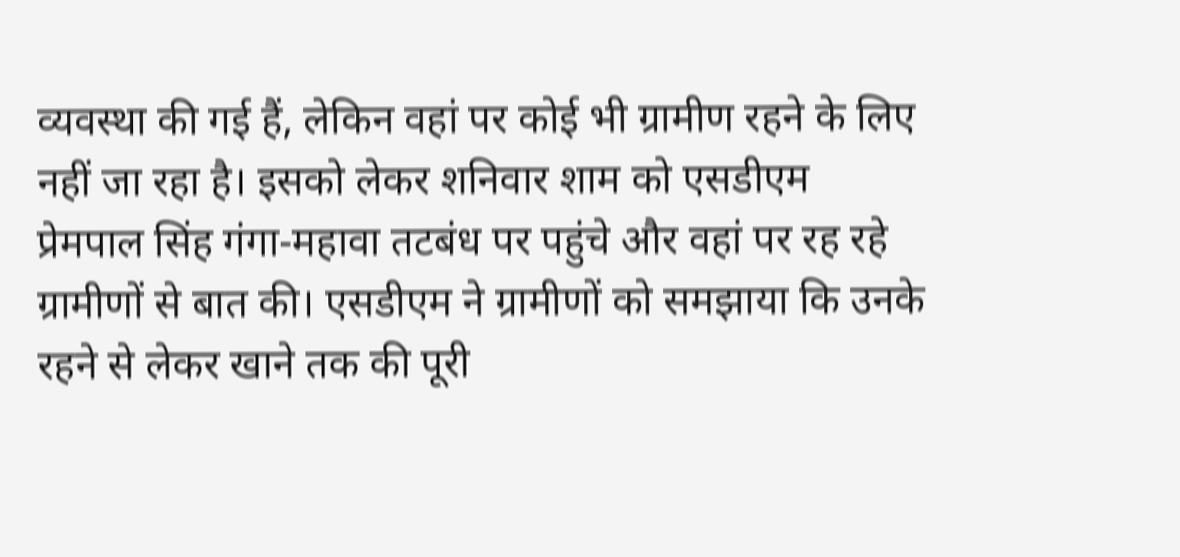व्यवस्था की गई हैं, लेकिन वहां पर कोई भी ग्रामीण रहने के लिए नहीं जा रहा है। इसको लेकर शनिवार शाम को एसडीएम प्रेमपाल सिंह गंगा-महावा तटबंध पर पहुंचे और वहां पर रह रहे ग्रामीणों से बात की। एसडीएम ने ग्रामीणों को समझाया कि उनके रहने से लेकर खाने तक की पूरी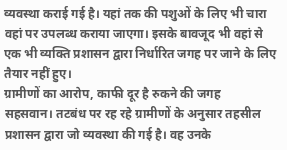व्यवस्था कराई गई है। यहां तक की पशुओं के लिए भी चारा वहां पर उपलब्ध कराया जाएगा। इसके बावजूद भी वहां से एक भी व्यक्ति प्रशासन द्वारा निर्धारित जगह पर जाने के लिए तैयार नहीं हुए।
ग्रामीणों का आरोप, काफी दूर है रुकने की जगह
सहसवान। तटबंध पर रह रहे ग्रामीणों के अनुसार तहसील प्रशासन द्वारा जो व्यवस्था की गई है। वह उनके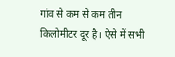गांव से कम से कम तीन किलोमीटर दूर है। ऐसे में सभी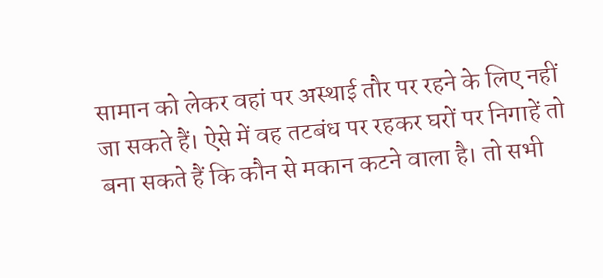सामान को लेकर वहां पर अस्थाई तौर पर रहने के लिए नहीं जा सकते हैं। ऐसे में वह तटबंध पर रहकर घरों पर निगाहें तो बना सकते हैं कि कौन से मकान कटने वाला है। तो सभी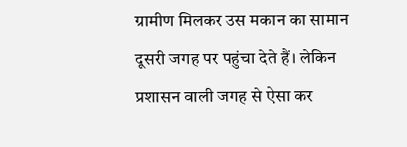ग्रामीण मिलकर उस मकान का सामान दूसरी जगह पर पहुंचा देते हैं। लेकिन प्रशासन वाली जगह से ऐसा कर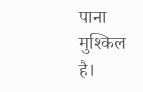पाना मुश्किल है।